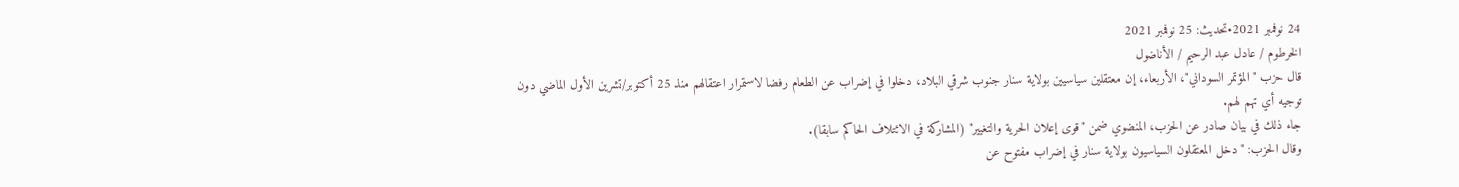24 نوفمبر 2021•تحديث: 25 نوفمبر 2021
الخرطوم / عادل عبد الرحيم / الأناضول
قال حزب "المؤتمر السوداني"، الأربعاء، إن معتقلين سياسيين بولاية سنار جنوب شرقي البلاد، دخلوا في إضراب عن الطعام رفضا لاستمرار اعتقالهم منذ 25 أكتوبر/تشرين الأول الماضي دون توجيه أي تهم لهم.
جاء ذلك في بيان صادر عن الحزب، المنضوي ضمن "قوى إعلان الحرية والتغيير" (المشاركة في الائتلاف الحاكم سابقا).
وقال الحزب: "دخل المعتقلون السياسيون بولاية سنار في إضراب مفتوح عن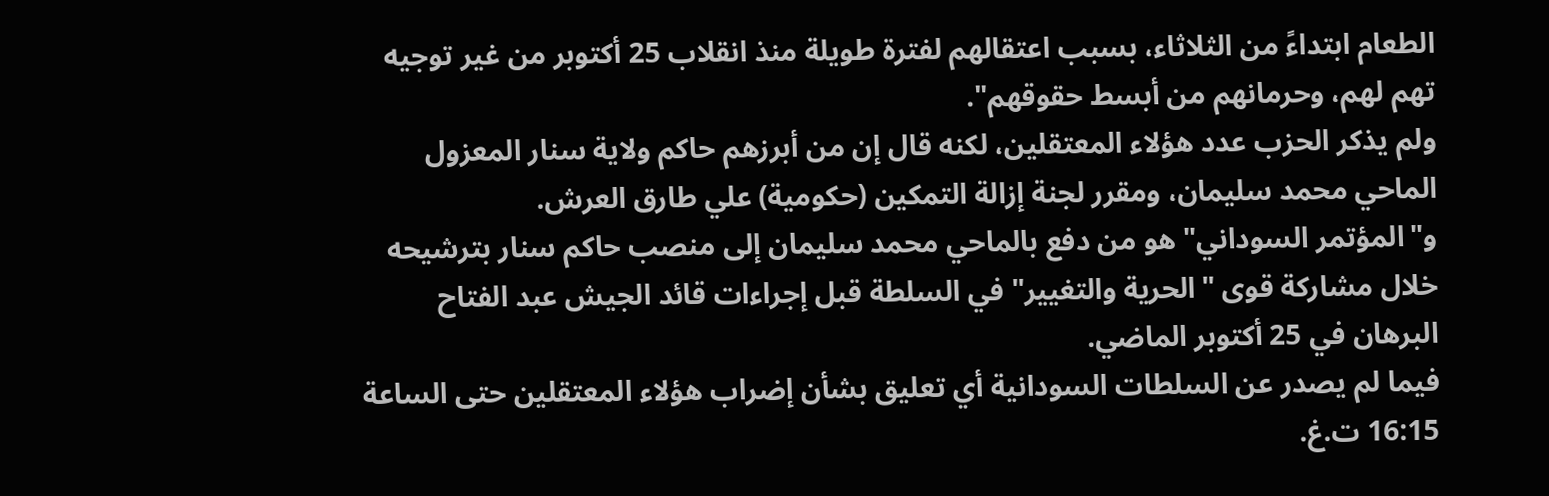الطعام ابتداءً من الثلاثاء، بسبب اعتقالهم لفترة طويلة منذ انقلاب 25 أكتوبر من غير توجيه تهم لهم، وحرمانهم من أبسط حقوقهم".
ولم يذكر الحزب عدد هؤلاء المعتقلين، لكنه قال إن من أبرزهم حاكم ولاية سنار المعزول الماحي محمد سليمان، ومقرر لجنة إزالة التمكين (حكومية) علي طارق العرش.
و"المؤتمر السوداني" هو من دفع بالماحي محمد سليمان إلى منصب حاكم سنار بترشيحه خلال مشاركة قوى "الحرية والتغيير" في السلطة قبل إجراءات قائد الجيش عبد الفتاح البرهان في 25 أكتوبر الماضي.
فيما لم يصدر عن السلطات السودانية أي تعليق بشأن إضراب هؤلاء المعتقلين حتى الساعة 16:15 ت.غ.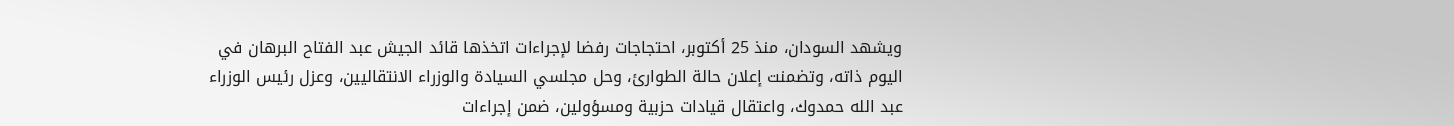ويشهد السودان، منذ 25 أكتوبر، احتجاجات رفضا لإجراءات اتخذها قائد الجيش عبد الفتاح البرهان في اليوم ذاته، وتضمنت إعلان حالة الطوارئ، وحل مجلسي السيادة والوزراء الانتقاليين، وعزل رئيس الوزراء عبد الله حمدوك، واعتقال قيادات حزبية ومسؤولين، ضمن إجراءات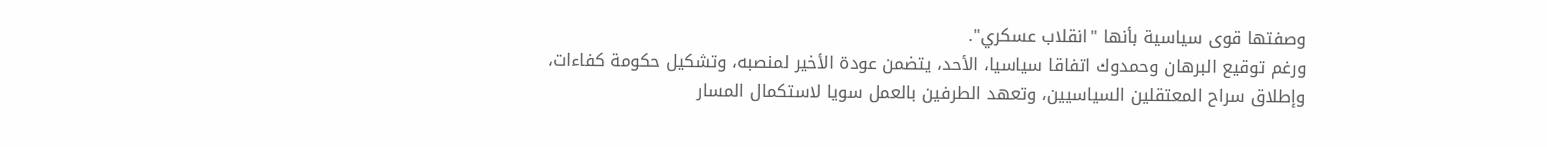وصفتها قوى سياسية بأنها "انقلاب عسكري".
ورغم توقيع البرهان وحمدوك اتفاقا سياسيا، الأحد، يتضمن عودة الأخير لمنصبه، وتشكيل حكومة كفاءات، وإطلاق سراح المعتقلين السياسيين، وتعهد الطرفين بالعمل سويا لاستكمال المسار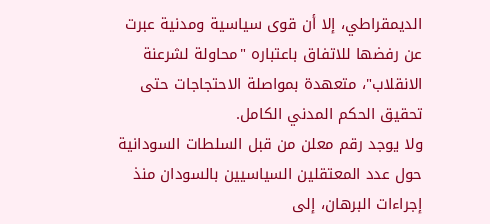الديمقراطي، إلا أن قوى سياسية ومدنية عبرت عن رفضها للاتفاق باعتباره "محاولة لشرعنة الانقلاب"، متعهدة بمواصلة الاحتجاجات حتى تحقيق الحكم المدني الكامل.
ولا يوجد رقم معلن من قبل السلطات السودانية حول عدد المعتقلين السياسيين بالسودان منذ إجراءات البرهان، إلى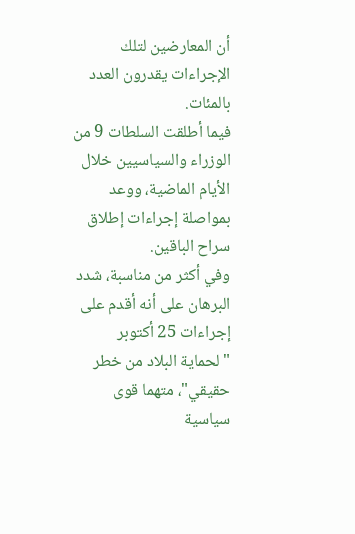أن المعارضين لتلك الإجراءات يقدرون العدد بالمئات.
فيما أطلقت السلطات 9 من الوزراء والسياسيين خلال الأيام الماضية، ووعد بمواصلة إجراءات إطلاق سراح الباقين.
وفي أكثر من مناسبة، شدد البرهان على أنه أقدم على إجراءات 25 أكتوبر "لحماية البلاد من خطر حقيقي"، متهما قوى سياسية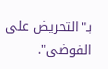بـ"التحريض على الفوضى".